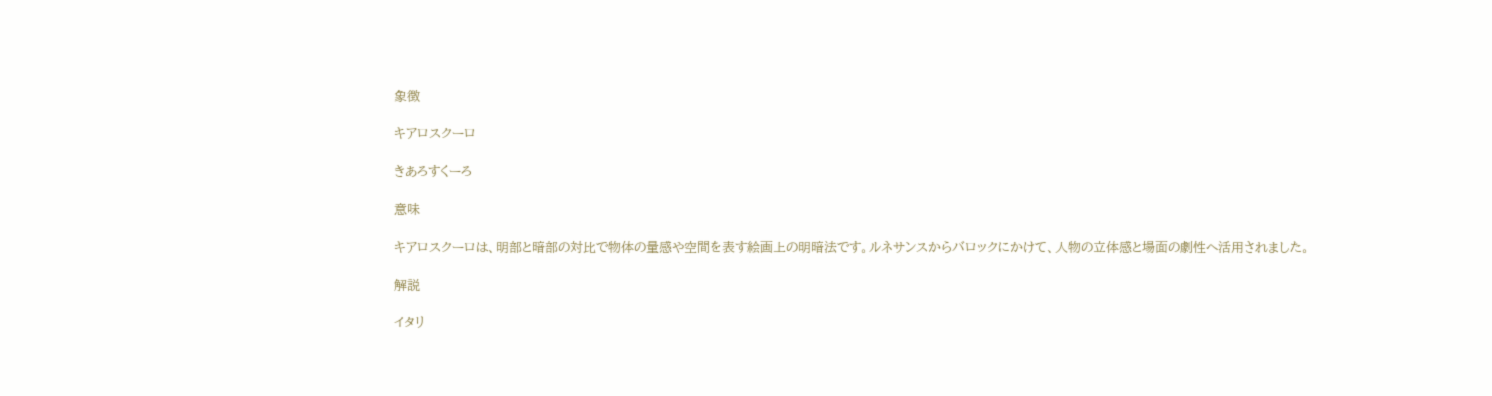象徴

キアロスクーロ

きあろすくーろ

意味

キアロスクーロは、明部と暗部の対比で物体の量感や空間を表す絵画上の明暗法です。ルネサンスからバロックにかけて、人物の立体感と場面の劇性へ活用されました。

解説

イタリ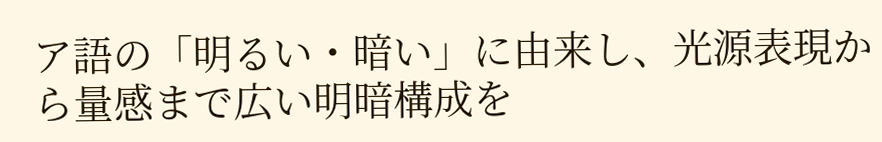ア語の「明るい・暗い」に由来し、光源表現から量感まで広い明暗構成を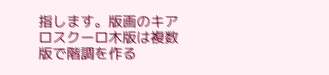指します。版画のキアロスクーロ木版は複数版で階調を作る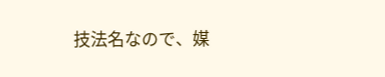技法名なので、媒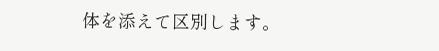体を添えて区別します。